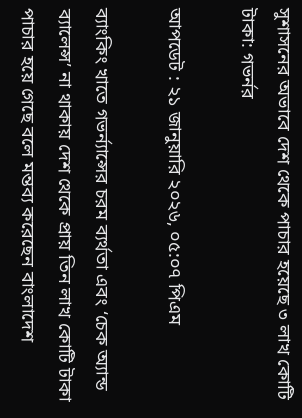সুশাসনের অভাবে দেশ থেকে পাচার হয়েছে ৩ লাখ কোটি টাকা: গভর্নর

আপডেট : ২১ জানুয়ারি ২০২৬, ০৫:০৭ পিএম

ব্যাংকিং খাতে গভর্ন্যান্সের চরম ব্যর্থতা এবং ‘চেক অ্যান্ড ব্যালেন্স’ না থাকায় দেশ থেকে প্রায় তিন লাখ কোটি টাকা পাচার হয়ে গেছে বলে মন্তব্য করেছেন বাংলাদেশ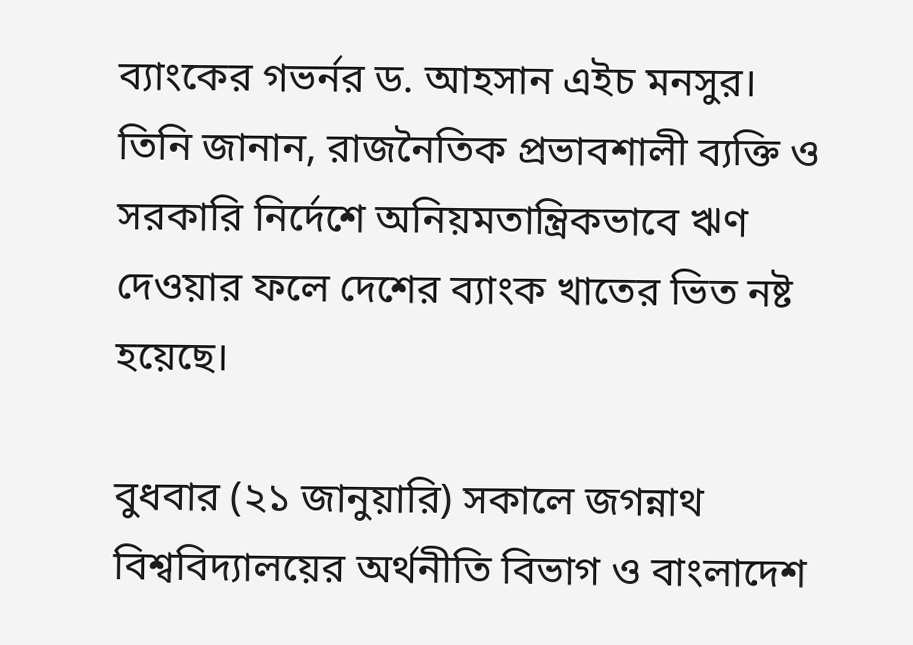ব্যাংকের গভর্নর ড. আহসান এইচ মনসুর। তিনি জানান, রাজনৈতিক প্রভাবশালী ব্যক্তি ও সরকারি নির্দেশে অনিয়মতান্ত্রিকভাবে ঋণ দেওয়ার ফলে দেশের ব্যাংক খাতের ভিত নষ্ট হয়েছে।

বুধবার (২১ জানুয়ারি) সকালে জগন্নাথ বিশ্ববিদ্যালয়ের অর্থনীতি বিভাগ ও বাংলাদেশ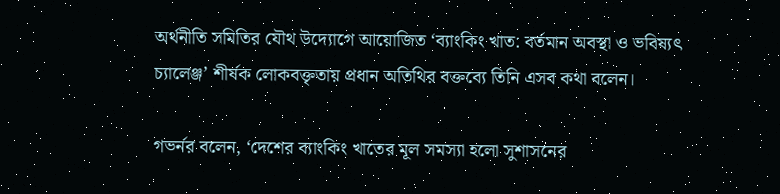অর্থনীতি সমিতির যৌথ উদ্যোগে আয়োজিত ‘ব্যাংকিং খাত: বর্তমান অবস্থা ও ভবিষ্যৎ চ্যালেঞ্জ’ শীর্ষক লোকবক্তৃতায় প্রধান অতিথির বক্তব্যে তিনি এসব কথা বলেন।

গভর্নর বলেন, ‘দেশের ব্যাংকিং খাতের মূল সমস্যা হলো সুশাসনের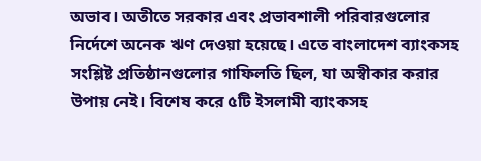অভাব। অতীতে সরকার এবং প্রভাবশালী পরিবারগুলোর নির্দেশে অনেক ঋণ দেওয়া হয়েছে। এতে বাংলাদেশ ব্যাংকসহ সংশ্লিষ্ট প্রতিষ্ঠানগুলোর গাফিলতি ছিল, যা অস্বীকার করার উপায় নেই। বিশেষ করে ৫টি ইসলামী ব্যাংকসহ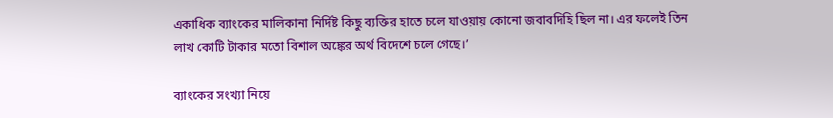একাধিক ব্যাংকের মালিকানা নির্দিষ্ট কিছু ব্যক্তির হাতে চলে যাওয়ায় কোনো জবাবদিহি ছিল না। এর ফলেই তিন লাখ কোটি টাকার মতো বিশাল অঙ্কের অর্থ বিদেশে চলে গেছে।’

ব্যাংকের সংখ্যা নিয়ে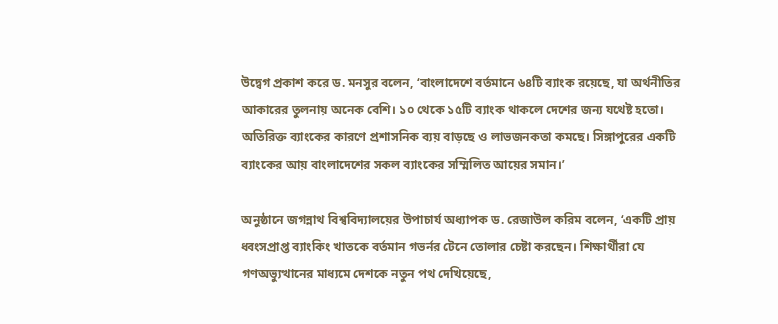উদ্বেগ প্রকাশ করে ড. মনসুর বলেন, ‘বাংলাদেশে বর্তমানে ৬৪টি ব্যাংক রয়েছে, যা অর্থনীতির আকারের তুলনায় অনেক বেশি। ১০ থেকে ১৫টি ব্যাংক থাকলে দেশের জন্য যথেষ্ট হতো। অতিরিক্ত ব্যাংকের কারণে প্রশাসনিক ব্যয় বাড়ছে ও লাভজনকতা কমছে। সিঙ্গাপুরের একটি ব্যাংকের আয় বাংলাদেশের সকল ব্যাংকের সম্মিলিত আয়ের সমান।’

অনুষ্ঠানে জগন্নাথ বিশ্ববিদ্যালয়ের উপাচার্য অধ্যাপক ড. রেজাউল করিম বলেন, ‘একটি প্রায় ধ্বংসপ্রাপ্ত ব্যাংকিং খাতকে বর্তমান গভর্নর টেনে তোলার চেষ্টা করছেন। শিক্ষার্থীরা যে গণঅভ্যুত্থানের মাধ্যমে দেশকে নতুন পথ দেখিয়েছে,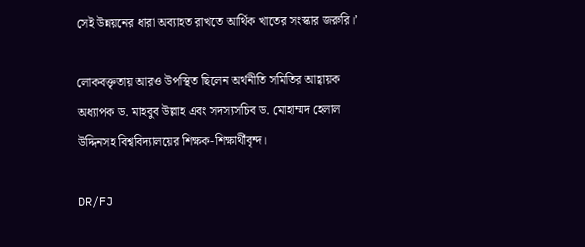সেই উন্নয়নের ধারা অব্যাহত রাখতে আর্থিক খাতের সংস্কার জরুরি।’

লোকবক্তৃতায় আরও উপস্থিত ছিলেন অর্থনীতি সমিতির আহ্বায়ক অধ্যাপক ড. মাহবুব উল্লাহ এবং সদস্যসচিব ড. মোহাম্মদ হেলাল উদ্দিনসহ বিশ্ববিদ্যালয়ের শিক্ষক-শিক্ষার্থীবৃন্দ।

DR/FJ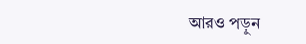আরও পড়ুন